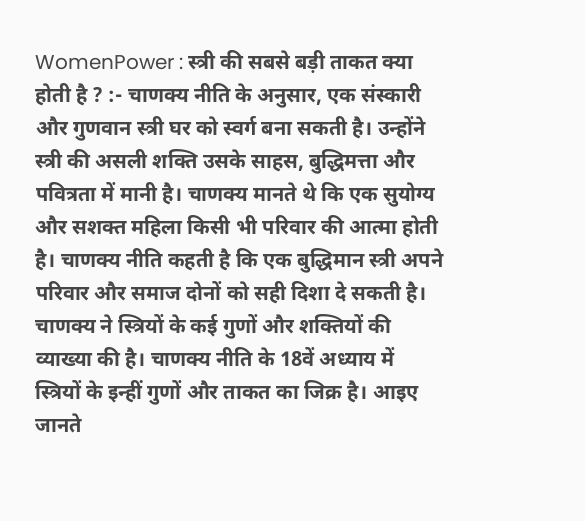WomenPower : स्त्री की सबसे बड़ी ताकत क्या होती है ? :- चाणक्य नीति के अनुसार, एक संस्कारी और गुणवान स्त्री घर को स्वर्ग बना सकती है। उन्होंने स्त्री की असली शक्ति उसके साहस, बुद्धिमत्ता और पवित्रता में मानी है। चाणक्य मानते थे कि एक सुयोग्य और सशक्त महिला किसी भी परिवार की आत्मा होती है। चाणक्य नीति कहती है कि एक बुद्धिमान स्त्री अपने परिवार और समाज दोनों को सही दिशा दे सकती है। चाणक्य ने स्त्रियों के कई गुणों और शक्तियों की व्याख्या की है। चाणक्य नीति के 18वें अध्याय में स्त्रियों के इन्हीं गुणों और ताकत का जिक्र है। आइए जानते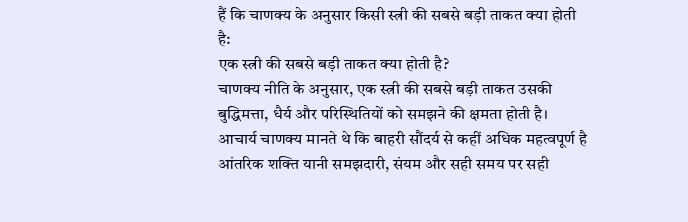हैं कि चाणक्य के अनुसार किसी स्त्री की सबसे बड़ी ताकत क्या होती है:
एक स्त्री की सबसे बड़ी ताकत क्या होती है?
चाणक्य नीति के अनुसार, एक स्त्री की सबसे बड़ी ताकत उसकी बुद्धिमत्ता, धैर्य और परिस्थितियों को समझने की क्षमता होती है। आचार्य चाणक्य मानते थे कि बाहरी सौंदर्य से कहीं अधिक महत्वपूर्ण है आंतरिक शक्ति यानी समझदारी, संयम और सही समय पर सही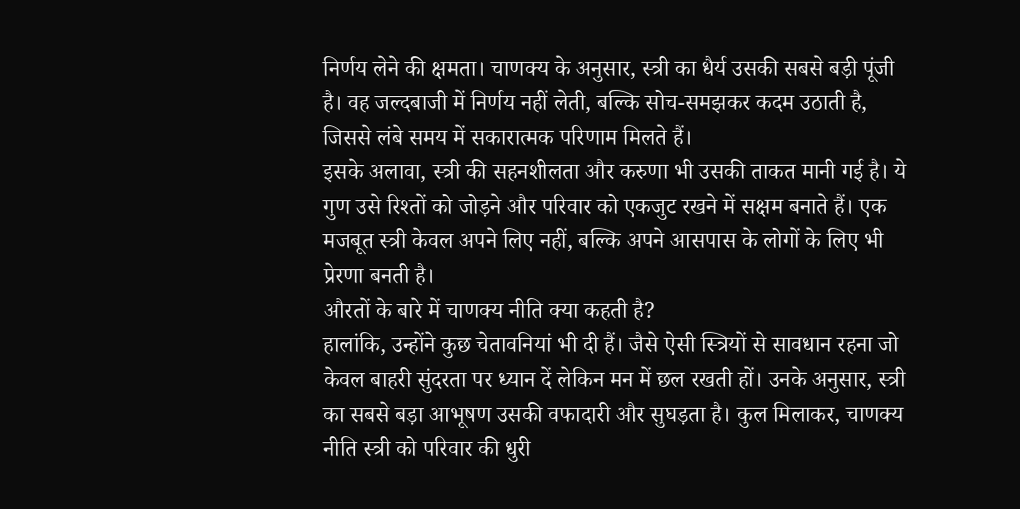निर्णय लेने की क्षमता। चाणक्य के अनुसार, स्त्री का धैर्य उसकी सबसे बड़ी पूंजी है। वह जल्दबाजी में निर्णय नहीं लेती, बल्कि सोच-समझकर कदम उठाती है, जिससे लंबे समय में सकारात्मक परिणाम मिलते हैं।
इसके अलावा, स्त्री की सहनशीलता और करुणा भी उसकी ताकत मानी गई है। ये गुण उसे रिश्तों को जोड़ने और परिवार को एकजुट रखने में सक्षम बनाते हैं। एक मजबूत स्त्री केवल अपने लिए नहीं, बल्कि अपने आसपास के लोगों के लिए भी प्रेरणा बनती है।
औरतों के बारे में चाणक्य नीति क्या कहती है?
हालांकि, उन्होंने कुछ चेतावनियां भी दी हैं। जैसे ऐसी स्त्रियों से सावधान रहना जो केवल बाहरी सुंदरता पर ध्यान दें लेकिन मन में छल रखती हों। उनके अनुसार, स्त्री का सबसे बड़ा आभूषण उसकी वफादारी और सुघड़ता है। कुल मिलाकर, चाणक्य नीति स्त्री को परिवार की धुरी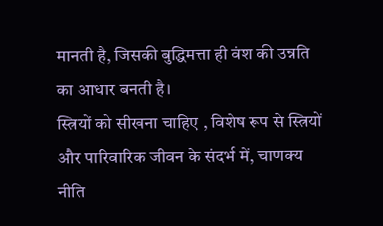मानती है, जिसकी बुद्धिमत्ता ही वंश की उन्नति का आधार बनती है।
स्त्रियों को सीखना चाहिए , विशेष रूप से स्त्रियों और पारिवारिक जीवन के संदर्भ में, चाणक्य नीति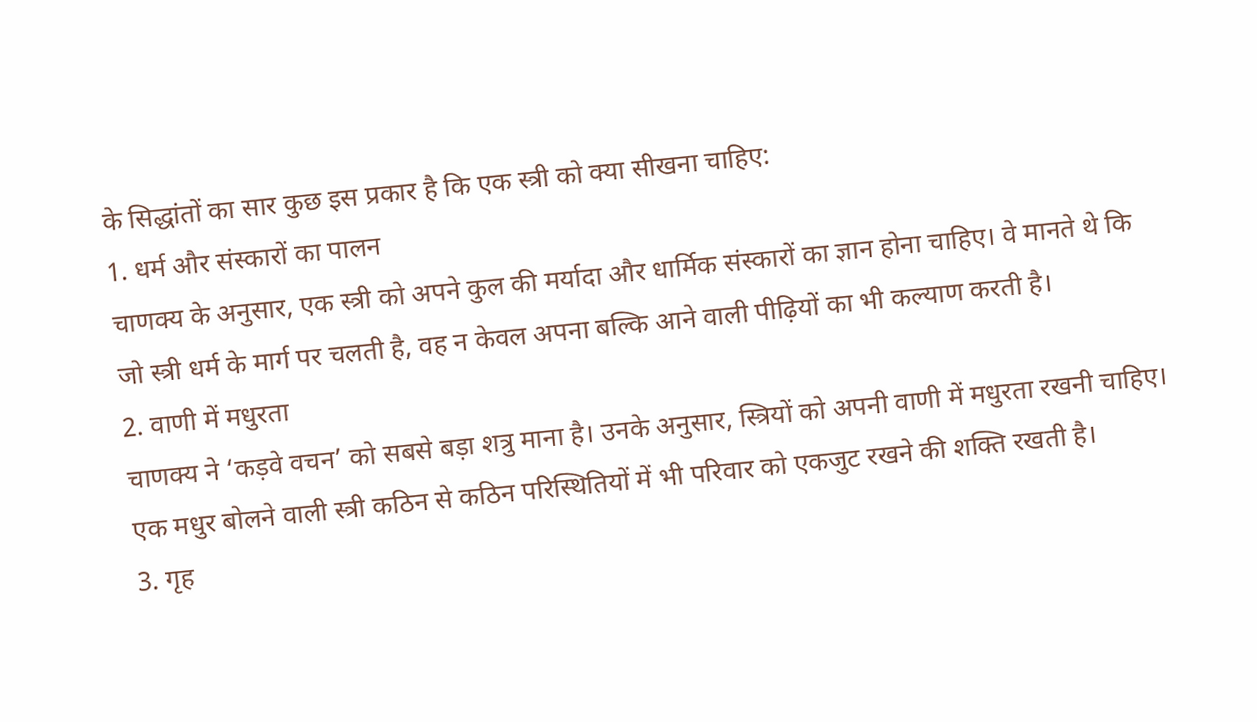के सिद्धांतों का सार कुछ इस प्रकार है कि एक स्त्री को क्या सीखना चाहिए:
1. धर्म और संस्कारों का पालन
चाणक्य के अनुसार, एक स्त्री को अपने कुल की मर्यादा और धार्मिक संस्कारों का ज्ञान होना चाहिए। वे मानते थे कि जो स्त्री धर्म के मार्ग पर चलती है, वह न केवल अपना बल्कि आने वाली पीढ़ियों का भी कल्याण करती है।
2. वाणी में मधुरता
चाणक्य ने ‘कड़वे वचन’ को सबसे बड़ा शत्रु माना है। उनके अनुसार, स्त्रियों को अपनी वाणी में मधुरता रखनी चाहिए। एक मधुर बोलने वाली स्त्री कठिन से कठिन परिस्थितियों में भी परिवार को एकजुट रखने की शक्ति रखती है।
3. गृह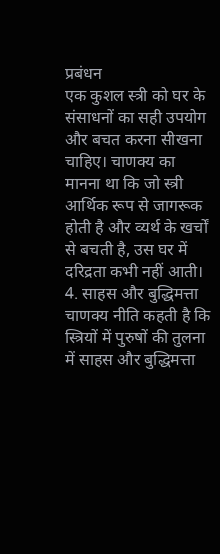प्रबंधन
एक कुशल स्त्री को घर के संसाधनों का सही उपयोग और बचत करना सीखना चाहिए। चाणक्य का मानना था कि जो स्त्री आर्थिक रूप से जागरूक होती है और व्यर्थ के खर्चों से बचती है, उस घर में दरिद्रता कभी नहीं आती।
4. साहस और बुद्धिमत्ता
चाणक्य नीति कहती है कि स्त्रियों में पुरुषों की तुलना में साहस और बुद्धिमत्ता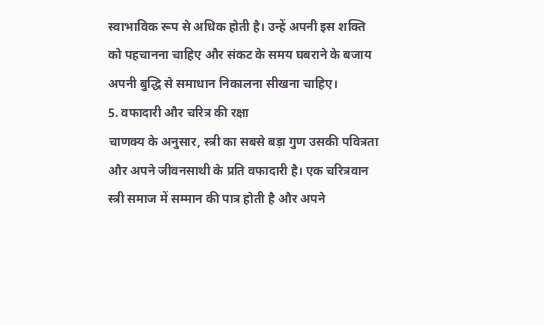स्वाभाविक रूप से अधिक होती है। उन्हें अपनी इस शक्ति को पहचानना चाहिए और संकट के समय घबराने के बजाय अपनी बुद्धि से समाधान निकालना सीखना चाहिए।
5. वफादारी और चरित्र की रक्षा
चाणक्य के अनुसार, स्त्री का सबसे बड़ा गुण उसकी पवित्रता और अपने जीवनसाथी के प्रति वफादारी है। एक चरित्रवान स्त्री समाज में सम्मान की पात्र होती है और अपने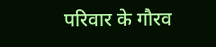परिवार के गौरव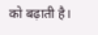को बढ़ाती है।